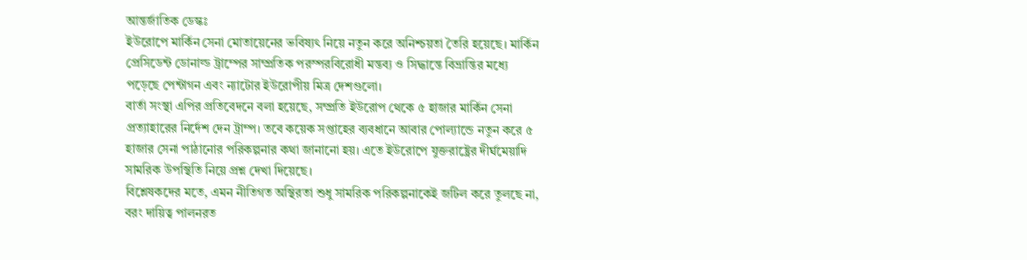আন্তর্জাতিক ডেস্কঃ
ইউরোপে মার্কিন সেনা মোতায়েনের ভবিষ্যৎ নিয়ে নতুন করে অনিশ্চয়তা তৈরি হয়েছে। মার্কিন প্রেসিডেন্ট ডোনাল্ড ট্রাম্পের সাম্প্রতিক পরস্পরবিরোধী মন্তব্য ও সিদ্ধান্তে বিভ্রান্তির মধ্যে পড়েছে পেন্টাগন এবং ন্যাটোর ইউরোপীয় মিত্র দেশগুলো।
বার্তা সংস্থা এপির প্রতিবেদনে বলা হয়েছে, সম্প্রতি ইউরোপ থেকে ৫ হাজার মার্কিন সেনা প্রত্যাহারের নির্দেশ দেন ট্রাম্প। তবে কয়েক সপ্তাহের ব্যবধানে আবার পোল্যান্ডে নতুন করে ৫ হাজার সেনা পাঠানোর পরিকল্পনার কথা জানানো হয়। এতে ইউরোপে যুক্তরাষ্ট্রের দীর্ঘমেয়াদি সামরিক উপস্থিতি নিয়ে প্রশ্ন দেখা দিয়েছে।
বিশ্লেষকদের মতে, এমন নীতিগত অস্থিরতা শুধু সামরিক পরিকল্পনাকেই জটিল করে তুলছে না, বরং দায়িত্ব পালনরত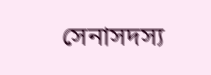সেনাসদস্য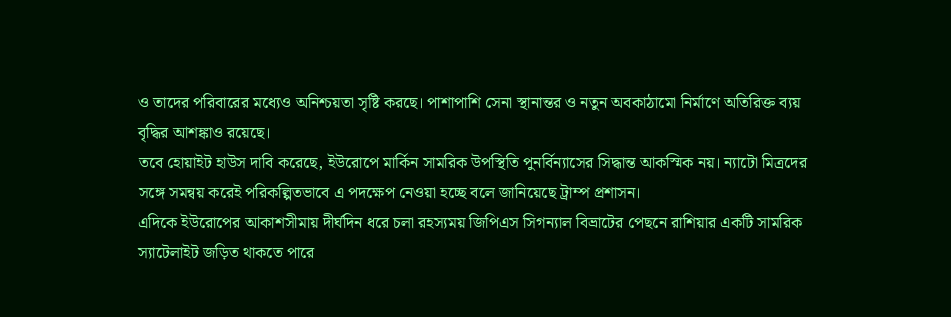ও তাদের পরিবারের মধ্যেও অনিশ্চয়তা সৃষ্টি করছে। পাশাপাশি সেনা স্থানান্তর ও নতুন অবকাঠামো নির্মাণে অতিরিক্ত ব্যয় বৃদ্ধির আশঙ্কাও রয়েছে।
তবে হোয়াইট হাউস দাবি করেছে, ইউরোপে মার্কিন সামরিক উপস্থিতি পুনর্বিন্যাসের সিদ্ধান্ত আকস্মিক নয়। ন্যাটো মিত্রদের সঙ্গে সমন্বয় করেই পরিকল্পিতভাবে এ পদক্ষেপ নেওয়া হচ্ছে বলে জানিয়েছে ট্রাম্প প্রশাসন।
এদিকে ইউরোপের আকাশসীমায় দীর্ঘদিন ধরে চলা রহস্যময় জিপিএস সিগন্যাল বিভ্রাটের পেছনে রাশিয়ার একটি সামরিক স্যাটেলাইট জড়িত থাকতে পারে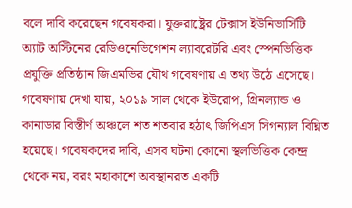বলে দাবি করেছেন গবেষকরা। যুক্তরাষ্ট্রের টেক্সাস ইউনিভার্সিটি অ্যাট অস্টিনের রেডিওনেভিগেশন ল্যাবরেটরি এবং স্পেনভিত্তিক প্রযুক্তি প্রতিষ্ঠান জিএমভির যৌথ গবেষণায় এ তথ্য উঠে এসেছে।
গবেষণায় দেখা যায়, ২০১৯ সাল থেকে ইউরোপ, গ্রিনল্যান্ড ও কানাডার বিস্তীর্ণ অঞ্চলে শত শতবার হঠাৎ জিপিএস সিগন্যাল বিঘ্নিত হয়েছে। গবেষকদের দাবি, এসব ঘটনা কোনো স্থলভিত্তিক কেন্দ্র থেকে নয়, বরং মহাকাশে অবস্থানরত একটি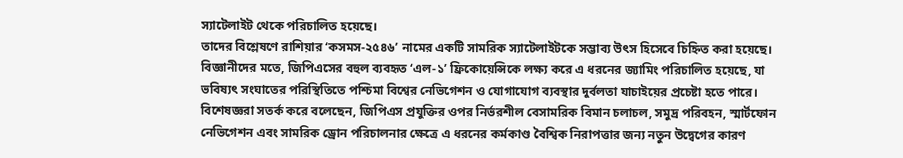স্যাটেলাইট থেকে পরিচালিত হয়েছে।
তাদের বিশ্লেষণে রাশিয়ার ‘কসমস-২৫৪৬’ নামের একটি সামরিক স্যাটেলাইটকে সম্ভাব্য উৎস হিসেবে চিহ্নিত করা হয়েছে। বিজ্ঞানীদের মতে, জিপিএসের বহুল ব্যবহৃত ‘এল-১’ ফ্রিকোয়েন্সিকে লক্ষ্য করে এ ধরনের জ্যামিং পরিচালিত হয়েছে, যা ভবিষ্যৎ সংঘাতের পরিস্থিতিতে পশ্চিমা বিশ্বের নেভিগেশন ও যোগাযোগ ব্যবস্থার দুর্বলতা যাচাইয়ের প্রচেষ্টা হতে পারে।
বিশেষজ্ঞরা সতর্ক করে বলেছেন, জিপিএস প্রযুক্তির ওপর নির্ভরশীল বেসামরিক বিমান চলাচল, সমুদ্র পরিবহন, স্মার্টফোন নেভিগেশন এবং সামরিক ড্রোন পরিচালনার ক্ষেত্রে এ ধরনের কর্মকাণ্ড বৈশ্বিক নিরাপত্তার জন্য নতুন উদ্বেগের কারণ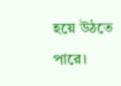হয়ে উঠতে পারে।